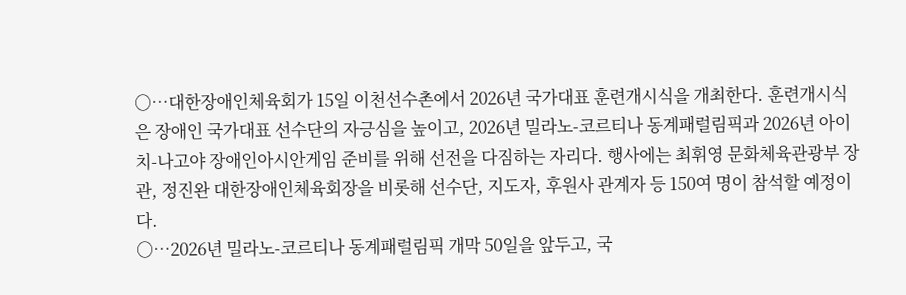○…대한장애인체육회가 15일 이천선수촌에서 2026년 국가대표 훈련개시식을 개최한다. 훈련개시식은 장애인 국가대표 선수단의 자긍심을 높이고, 2026년 밀라노-코르티나 동계패럴림픽과 2026년 아이치-나고야 장애인아시안게임 준비를 위해 선전을 다짐하는 자리다. 행사에는 최휘영 문화체육관광부 장관, 정진완 대한장애인체육회장을 비롯해 선수단, 지도자, 후원사 관계자 등 150여 명이 참석할 예정이다.
○…2026년 밀라노-코르티나 동계패럴림픽 개막 50일을 앞두고, 국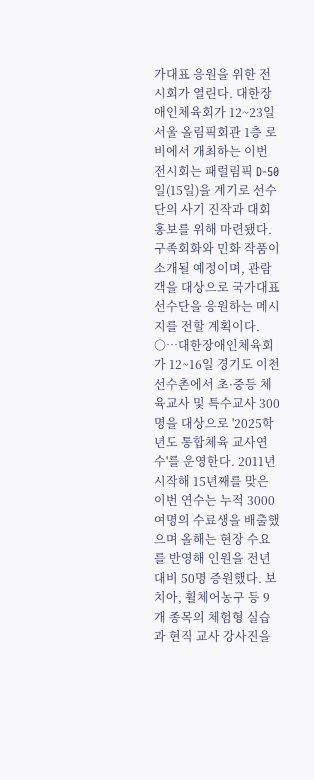가대표 응원을 위한 전시회가 열린다. 대한장애인체육회가 12~23일 서울 올림픽회관 1층 로비에서 개최하는 이번 전시회는 패럴림픽 D-50일(15일)을 계기로 선수단의 사기 진작과 대회 홍보를 위해 마련됐다. 구족회화와 민화 작품이 소개될 예정이며, 관람객을 대상으로 국가대표 선수단을 응원하는 메시지를 전할 계획이다.
○…대한장애인체육회가 12~16일 경기도 이천선수촌에서 초·중등 체육교사 및 특수교사 300명을 대상으로 '2025학년도 통합체육 교사연수'를 운영한다. 2011년 시작해 15년째를 맞은 이번 연수는 누적 3000여명의 수료생을 배출했으며 올해는 현장 수요를 반영해 인원을 전년 대비 50명 증원했다. 보치아, 휠체어농구 등 9개 종목의 체험형 실습과 현직 교사 강사진을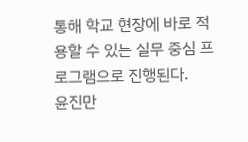통해 학교 현장에 바로 적용할 수 있는 실무 중심 프로그램으로 진행된다.
윤진만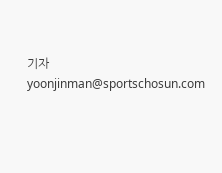기자 yoonjinman@sportschosun.com